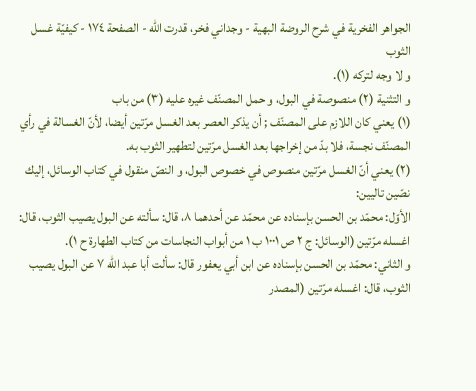الجواهر الفخرية في شرح الروضة البهية - وجداني فخر، قدرت الله - الصفحة ١٧٤ - كيفيّة غسل الثوب
و لا وجه لتركه (١).
و التثنية (٢) منصوصة في البول، و حمل المصنّف غيره عليه (٣) من باب
(١) يعني كان اللازم على المصنّف ; أن يذكر العصر بعد الغسل مرّتين أيضا، لأنّ الغسالة في رأي المصنّف نجسة، فلا بدّ من إخراجها بعد الغسل مرّتين لتطهير الثوب به.
(٢) يعني أنّ الغسل مرّتين منصوص في خصوص البول، و النصّ منقول في كتاب الوسائل، إليك نصّين تاليين:
الأوّل: محمّد بن الحسن بإسناده عن محمّد عن أحدهما ٨، قال: سألته عن البول يصيب الثوب، قال: اغسله مرّتين (الوسائل: ج ٢ ص ١٠٠١ ب ١ من أبواب النجاسات من كتاب الطهارة ح ١).
و الثاني: محمّد بن الحسن بإسناده عن ابن أبي يعفور قال: سألت أبا عبد اللّه ٧ عن البول يصيب الثوب، قال: اغسله مرّتين (المصدر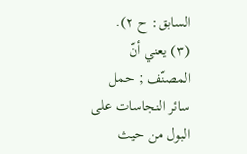السابق: ح ٢).
(٣) يعني أنّ المصنّف ; حمل سائر النجاسات على البول من حيث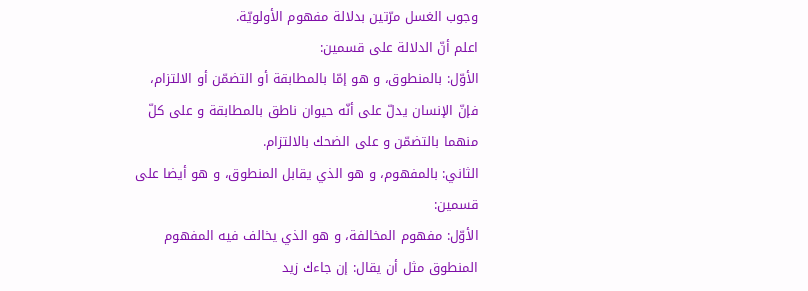وجوب الغسل مرّتين بدلالة مفهوم الأولويّة.
اعلم أنّ الدلالة على قسمين:
الأوّل: بالمنطوق، و هو إمّا بالمطابقة أو التضمّن أو الالتزام، فإنّ الإنسان يدلّ على أنّه حيوان ناطق بالمطابقة و على كلّ منهما بالتضمّن و على الضحك بالالتزام.
الثاني: بالمفهوم، و هو الذي يقابل المنطوق، و هو أيضا على قسمين:
الأوّل: مفهوم المخالفة، و هو الذي يخالف فيه المفهوم المنطوق مثل أن يقال: إن جاءك زيد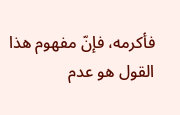فأكرمه، فإنّ مفهوم هذا القول هو عدم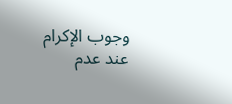وجوب الإكرام عند عدم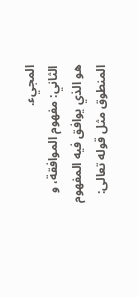المجيء.
الثاني: مفهوم الموافقة، و هو الذي يوافق فيه المفهوم المنطوق مثل قوله تعالى: